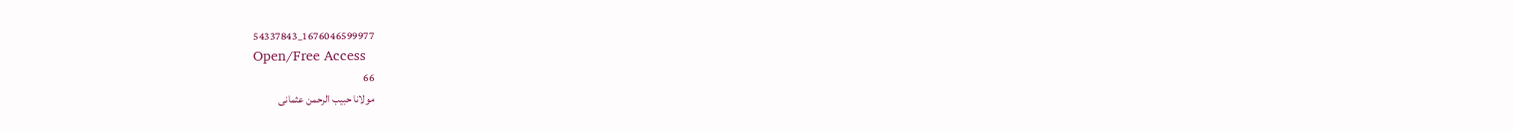1676046599977_54337843
Open/Free Access
66
مولانا حبیب الرحمن عثمانی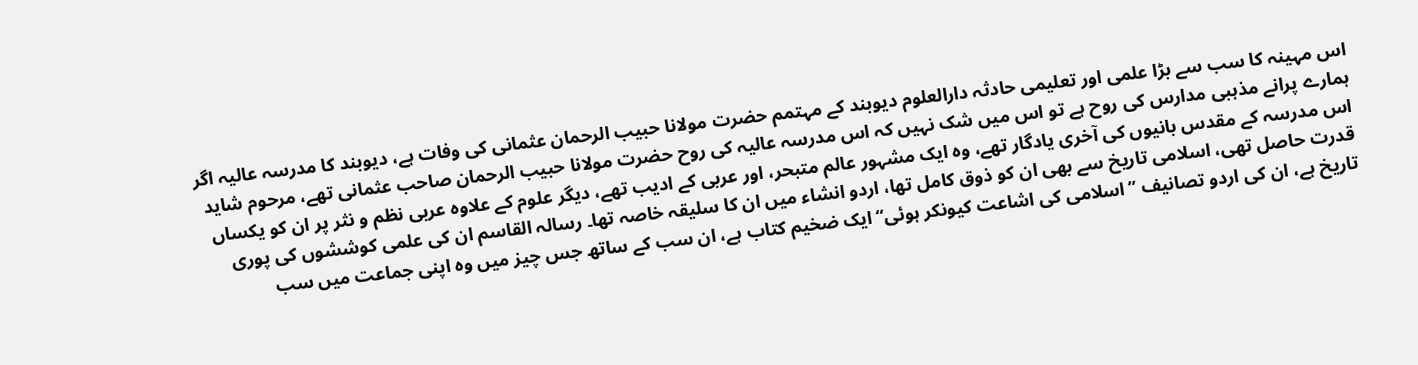اس مہینہ کا سب سے بڑا علمی اور تعلیمی حادثہ دارالعلوم دیوبند کے مہتمم حضرت مولانا حبیب الرحمان عثمانی کی وفات ہے، دیوبند کا مدرسہ عالیہ اگر ہمارے پرانے مذہبی مدارس کی روح ہے تو اس میں شک نہیں کہ اس مدرسہ عالیہ کی روح حضرت مولانا حبیب الرحمان صاحب عثمانی تھے، مرحوم شاید اس مدرسہ کے مقدس بانیوں کی آخری یادگار تھے، وہ ایک مشہور عالم متبحر، اور عربی کے ادیب تھے، دیگر علوم کے علاوہ عربی نظم و نثر پر ان کو یکساں قدرت حاصل تھی، اسلامی تاریخ سے بھی ان کو ذوق کامل تھا، اردو انشاء میں ان کا سلیقہ خاصہ تھا۔ رسالہ القاسم ان کی علمی کوششوں کی پوری تاریخ ہے، ان کی اردو تصانیف ’’اسلامی کی اشاعت کیونکر ہوئی‘‘ ایک ضخیم کتاب ہے، ان سب کے ساتھ جس چیز میں وہ اپنی جماعت میں سب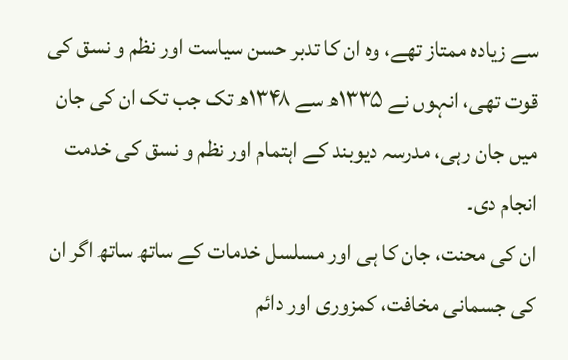سے زیادہ ممتاز تھے، وہ ان کا تدبر حسن سیاست اور نظم و نسق کی قوت تھی، انہوں نے ۱۳۳۵ھ سے ۱۳۴۸ھ تک جب تک ان کی جان میں جان رہی، مدرسہ دیوبند کے اہتمام اور نظم و نسق کی خدمت انجام دی۔
ان کی محنت، جان کا ہی اور مسلسل خدمات کے ساتھ ساتھ اگر ان کی جسمانی مخافت، کمزوری اور دائم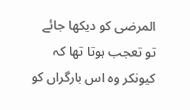المرضی کو دیکھا جائے تو تعجب ہوتا تھا کہ کیونکر وہ اس بارگراں کو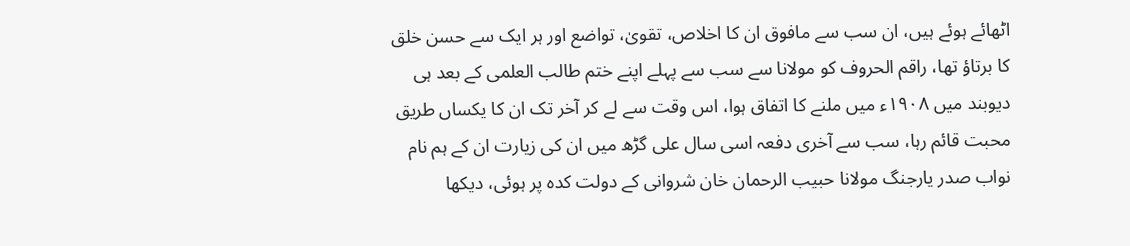اٹھائے ہوئے ہیں، ان سب سے مافوق ان کا اخلاص، تقویٰ، تواضع اور ہر ایک سے حسن خلق کا برتاؤ تھا، راقم الحروف کو مولانا سے سب سے پہلے اپنے ختم طالب العلمی کے بعد ہی دیوبند میں ۱۹۰۸ء میں ملنے کا اتفاق ہوا، اس وقت سے لے کر آخر تک ان کا یکساں طریق محبت قائم رہا، سب سے آخری دفعہ اسی سال علی گڑھ میں ان کی زیارت ان کے ہم نام نواب صدر یارجنگ مولانا حبیب الرحمان خان شروانی کے دولت کدہ پر ہوئی، دیکھا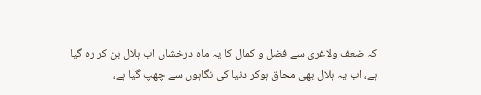کہ ضعف ولاغری سے فضل و کمال کا یہ ماہ درخشاں اب ہلال بن کر رہ گیا ہے، اب یہ ہلال بھی محاق ہوکر دنیا کی نگاہوں سے چھپ گیا ہے،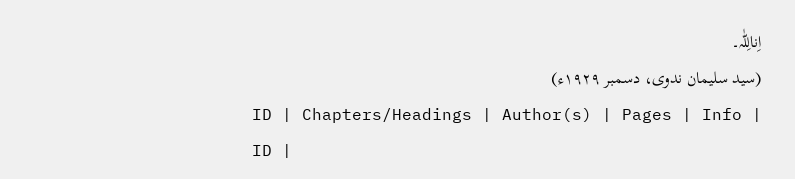اِنالِلّٰہ۔
(سید سلیمان ندوی، دسمبر ۱۹۲۹ء)
ID | Chapters/Headings | Author(s) | Pages | Info |
ID |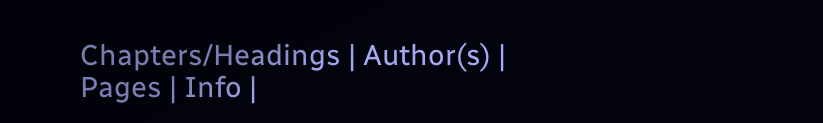Chapters/Headings | Author(s) | Pages | Info |